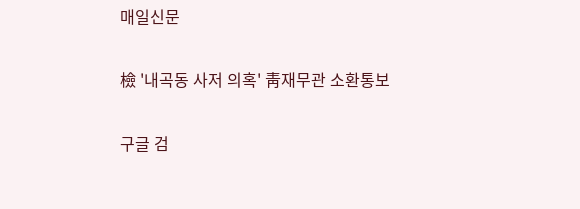매일신문

檢 '내곡동 사저 의혹' 靑재무관 소환통보

구글 검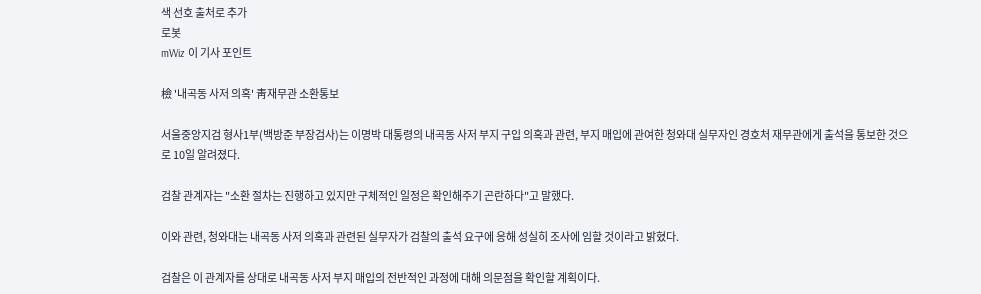색 선호 출처로 추가
로봇
mWiz 이 기사 포인트

檢 '내곡동 사저 의혹' 靑재무관 소환통보

서울중앙지검 형사1부(백방준 부장검사)는 이명박 대통령의 내곡동 사저 부지 구입 의혹과 관련, 부지 매입에 관여한 청와대 실무자인 경호처 재무관에게 출석을 통보한 것으로 10일 알려졌다.

검찰 관계자는 "소환 절차는 진행하고 있지만 구체적인 일정은 확인해주기 곤란하다"고 말했다.

이와 관련, 청와대는 내곡동 사저 의혹과 관련된 실무자가 검찰의 출석 요구에 응해 성실히 조사에 임할 것이라고 밝혔다.

검찰은 이 관계자를 상대로 내곡동 사저 부지 매입의 전반적인 과정에 대해 의문점을 확인할 계획이다.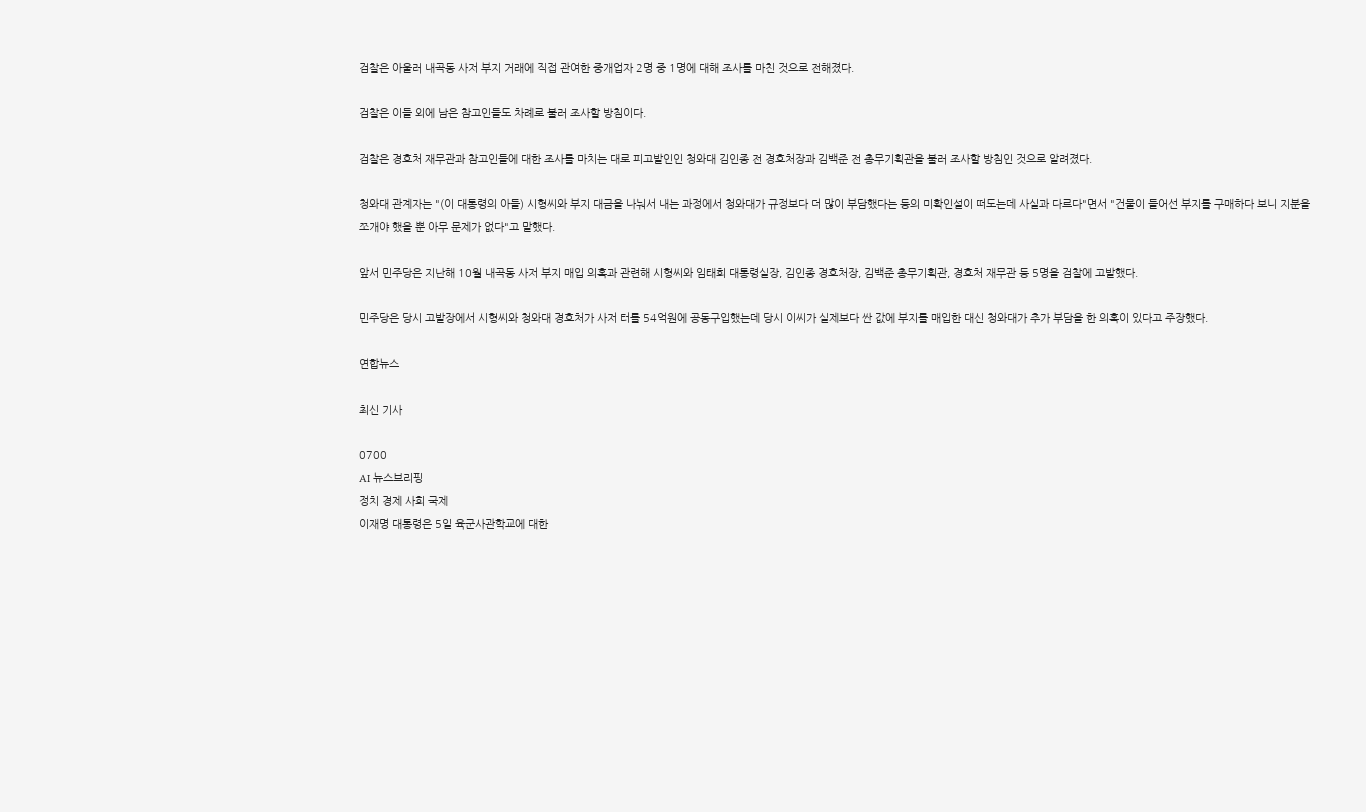검찰은 아울러 내곡동 사저 부지 거래에 직접 관여한 중개업자 2명 중 1명에 대해 조사를 마친 것으로 전해졌다.

검찰은 이들 외에 남은 참고인들도 차례로 불러 조사할 방침이다.

검찰은 경호처 재무관과 참고인들에 대한 조사를 마치는 대로 피고발인인 청와대 김인종 전 경호처장과 김백준 전 총무기획관을 불러 조사할 방침인 것으로 알려졌다.

청와대 관계자는 "(이 대통령의 아들) 시형씨와 부지 대금을 나눠서 내는 과정에서 청와대가 규정보다 더 많이 부담했다는 등의 미확인설이 떠도는데 사실과 다르다"면서 "건물이 들어선 부지를 구매하다 보니 지분을 쪼개야 했을 뿐 아무 문제가 없다"고 말했다.

앞서 민주당은 지난해 10월 내곡동 사저 부지 매입 의혹과 관련해 시형씨와 임태희 대통령실장, 김인종 경호처장, 김백준 총무기획관, 경호처 재무관 등 5명을 검찰에 고발했다.

민주당은 당시 고발장에서 시형씨와 청와대 경호처가 사저 터를 54억원에 공동구입했는데 당시 이씨가 실제보다 싼 값에 부지를 매입한 대신 청와대가 추가 부담을 한 의혹이 있다고 주장했다.

연합뉴스

최신 기사

0700
AI 뉴스브리핑
정치 경제 사회 국제
이재명 대통령은 5일 육군사관학교에 대한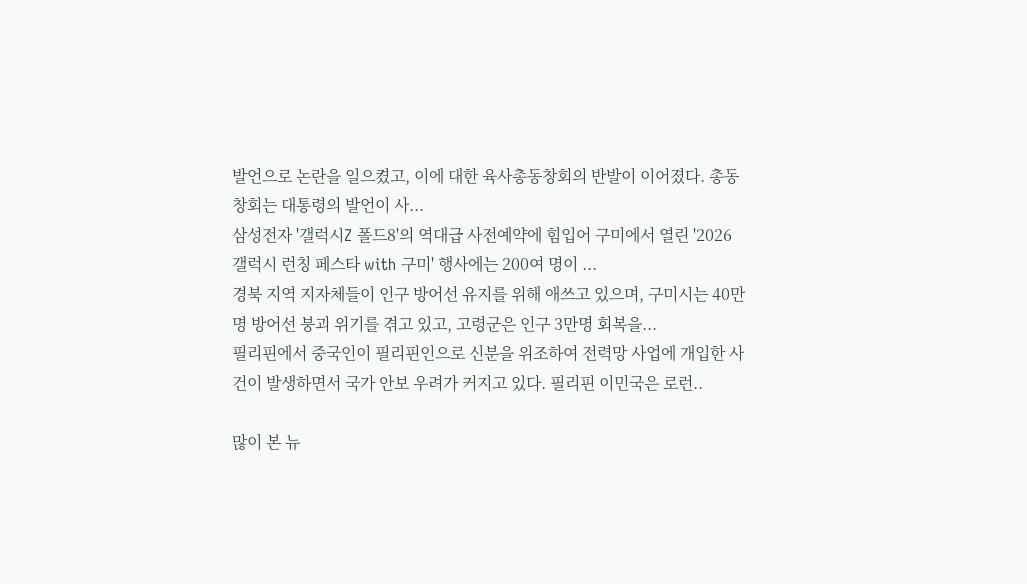발언으로 논란을 일으켰고, 이에 대한 육사총동창회의 반발이 이어졌다. 총동창회는 대통령의 발언이 사...
삼성전자 '갤럭시Z 폴드8'의 역대급 사전예약에 힘입어 구미에서 열린 '2026 갤럭시 런칭 페스타 with 구미' 행사에는 200여 명이 ...
경북 지역 지자체들이 인구 방어선 유지를 위해 애쓰고 있으며, 구미시는 40만명 방어선 붕괴 위기를 겪고 있고, 고령군은 인구 3만명 회복을...
필리핀에서 중국인이 필리핀인으로 신분을 위조하여 전력망 사업에 개입한 사건이 발생하면서 국가 안보 우려가 커지고 있다. 필리핀 이민국은 로런..

많이 본 뉴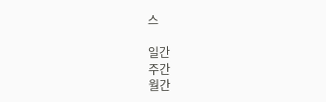스

일간
주간
월간